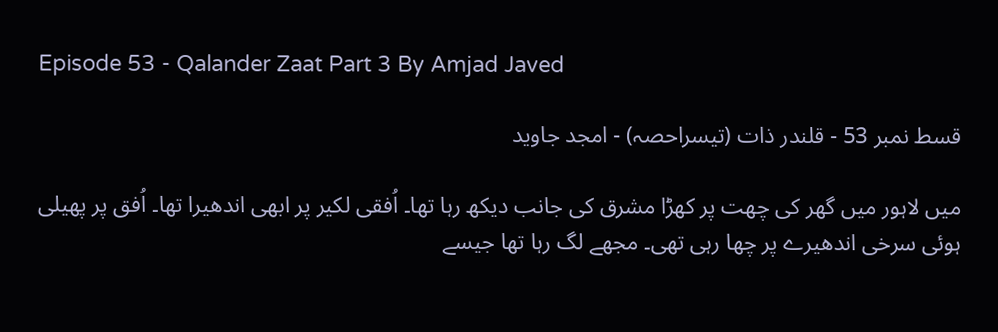Episode 53 - Qalander Zaat Part 3 By Amjad Javed

قسط نمبر 53 - قلندر ذات (تیسراحصہ) - امجد جاوید

میں لاہور میں گھر کی چھت پر کھڑا مشرق کی جانب دیکھ رہا تھا۔ اُفقی لکیر پر ابھی اندھیرا تھا۔ اُفق پر پھیلی ہوئی سرخی اندھیرے پر چھا رہی تھی۔ مجھے لگ رہا تھا جیسے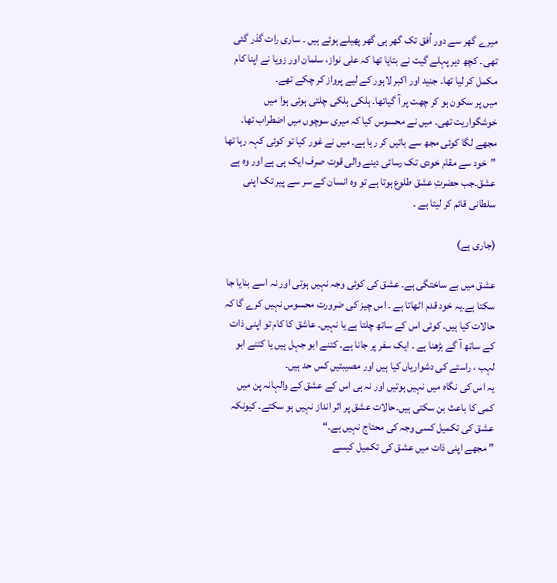میرے گھر سے دور اُفق تک گھر ہی گھر پھیلے ہوئے ہیں ۔ ساری رات گذر گئی تھی۔ کچھ دیر پہلے گیت نے بتایا تھا کہ علی نواز، سلمان اور زویا نے اپنا کام مکمل کر لیا تھا۔ جنید اور اکبر لاہور کے لیے پرواز کر چکے تھے۔
میں پر سکون ہو کر چھت پر آ گیاتھا۔ ہلکی ہلکی چلتی ہوئی ہوا میں خوشگواریت تھی۔ میں نے محسوس کیا کہ میری سوچوں میں اضطراب تھا۔ مجھے لگا کوئی مجھ سے باتیں کر رہا ہے۔ میں نے غور کیا تو کوئی کہہ رہا تھا
”خود سے مقام خودی تک رسائی دینے والی قوت صرف ایک ہی ہے اور وہ ہے عشق۔جب حضرتِ عشق طلوع ہوتا ہے تو وہ انسان کے سر سے پیر تک اپنی سلطانی قائم کر لیتا ہے ۔

(جاری ہے)

عشق میں بے ساختگی ہے۔ عشق کی کوئی وجہ نہیں ہوتی اور نہ اسے بنایا جا سکتا ہے۔یہ خود قدم اٹھاتا ہے ۔ اس چیز کی ضرورت محسوس نہیں کرے گا کہ حالات کیا ہیں۔ کوئی اس کے ساتھ چلتا ہے یا نہیں۔ عاشق کا کام تو اپنی ذات کے ساتھ آ گے بڑھنا ہے ۔ ایک سفر پر جانا ہے۔ کتنے ابو جہل ہیں یا کتنے ابو لہب ، راستے کی دشواریاں کیا ہیں اور مصیبتیں کس حد ہیں۔
یہ اس کی نگاہ میں نہیں ہوتیں اور نہ ہی اس کے عشق کے والہانہ پن میں کمی کا باعث بن سکتی ہیں۔حالات عشق پر اثر انداز نہیں ہو سکتے۔ کیونکہ عشق کی تکمیل کسی وجہ کی محتاج نہیں ہے۔“
” مجھے اپنی ذات میں عشق کی تکمیل کیسے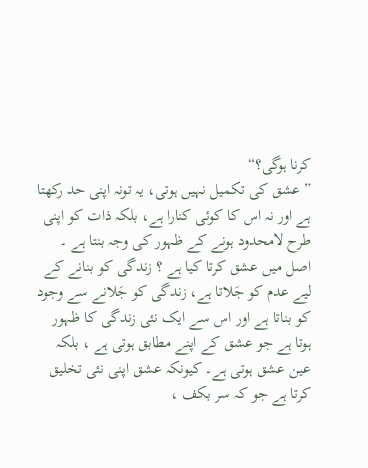کرنا ہوگی؟“
” عشق کی تکمیل نہیں ہوتی، یہ تونہ اپنی حد رکھتا ہے اور نہ اس کا کوئی کنارا ہے، بلکہ ذات کو اپنی طرح لامحدود ہونے کے ظہور کی وجہ بنتا ہے ۔
اصل میں عشق کرتا کیا ہے ؟ زندگی کو بنانے کے لیے عدم کو جَلاتا ہے، زندگی کو جَلانے سے وجود کو بناتا ہے اور اس سے ایک نئی زندگی کا ظہور ہوتا ہے جو عشق کے اپنے مطابق ہوتی ہے ، بلکہ عین عشق ہوتی ہے۔ کیونکہ عشق اپنی نئی تخلیق کرتا ہے جو کہ سر بکف ،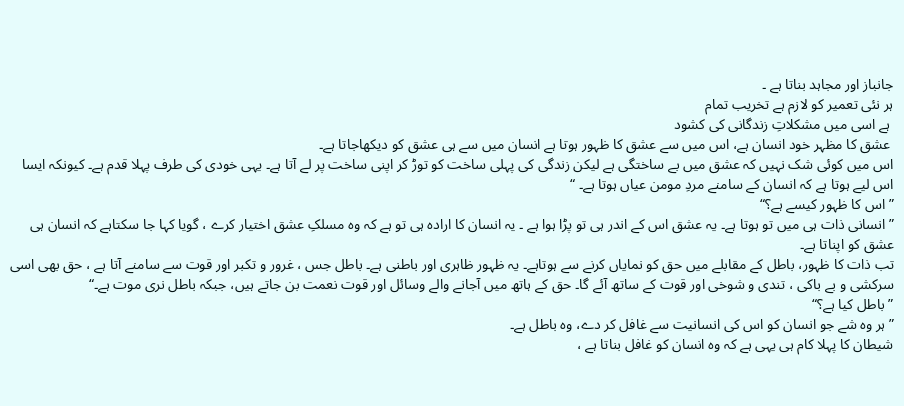جانباز اور مجاہد بناتا ہے ۔
ہر نئی تعمیر کو لازم ہے تخریب تمام
 ہے اسی میں مشکلاتِ زندگانی کی کشود
 عشق کا مظہر خود انسان ہے، اس میں سے عشق کا ظہور ہوتا ہے انسان میں سے ہی عشق کو دیکھاجاتا ہے۔
اس میں کوئی شک نہیں کہ عشق میں بے ساختگی ہے لیکن زندگی کی پہلی ساخت کو توڑ کر اپنی ساخت پر لے آتا ہے۔ یہی خودی کی طرف پہلا قدم ہے۔ کیونکہ ایسا اس لیے ہوتا ہے کہ انسان کے سامنے مردِ مومن عیاں ہوتا ہے۔ “
” اس کا ظہور کیسے ہے؟“
” انسانی ذات ہی میں تو ہوتا ہے۔ یہ عشق اس کے اندر ہی تو پڑا ہوا ہے ۔ یہ انسان کا ارادہ ہی تو ہے کہ وہ مسلکِ عشق اختیار کرے ، گویا کہا جا سکتاہے کہ انسان ہی عشق کو اپناتا ہے۔
تب ذات کا ظہور، باطل کے مقابلے میں حق کو نمایاں کرنے سے ہوتاہے۔ یہ ظہور ظاہری اور باطنی ہے۔ باطل جس ، غرور و تکبر اور قوت سے سامنے آتا ہے ، حق بھی اسی سرکشی و بے باکی ، تندی و شوخی اور قوت کے ساتھ آئے گا۔ حق کے ہاتھ میں آجانے والے وسائل اور قوت نعمت بن جاتے ہیں، جبکہ باطل نری موت ہے۔“
” باطل کیا ہے؟“
” ہر وہ شے جو انسان کو اس کی انسانیت سے غافل کر دے، وہ باطل ہے۔
شیطان کا پہلا کام ہی یہی ہے کہ وہ انسان کو غافل بناتا ہے ،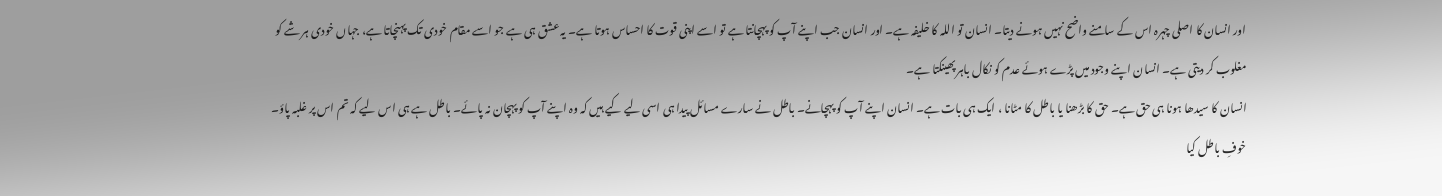اور انسان کا اصلی چہرہ اس کے سامنے واضح نہیں ہونے دیتا۔ انسان تو اللہ کا خلیفہ ہے۔ اور انسان جب اپنے آپ کو پہچانتا ہے تو اسے اپنی قوت کا احساس ہوتا ہے۔ یہ عشق ہی ہے جو اسے مقام خودی تک پہنچاتا ہے، جہاں خودی ہر شے کو مغلوب کر دیتی ہے۔ انسان اپنے وجود میں پڑے ہوئے عدم کو نکال باہر پھینکتا ہے۔
انسان کا سیدھا ہونا ہی حق ہے۔ حق کا بڑھنا یا باطل کا مٹانا ، ایک ہی بات ہے۔ انسان اپنے آپ کو پہچانے۔ باطل نے سارے مسائل پیدا ہی اسی لیے کیے ہیں کہ وہ اپنے آپ کو پہچان نہ پائے۔ باطل ہے ہی اس لیے کہ تم اس پر غلبہ پاؤ۔ خوفِ باطل کیا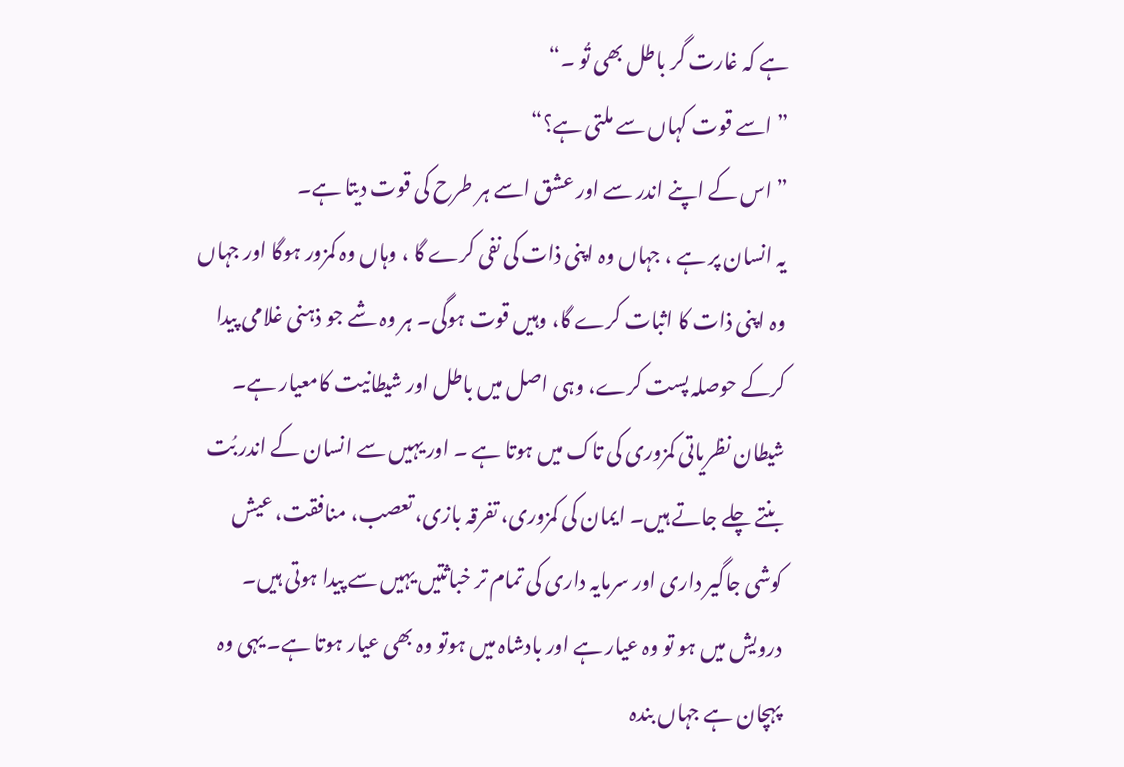ہے کہ غارت گر باطل بھی تُو ۔“
” اسے قوت کہاں سے ملتی ہے؟“
” اس کے اپنے اندر سے اور عشق اسے ہر طرح کی قوت دیتا ہے۔
یہ انسان پر ہے ، جہاں وہ اپنی ذات کی نفی کرے گا ، وہاں وہ کمزور ہوگا اور جہاں وہ اپنی ذات کا اثبات کرے گا، وہیں قوت ہوگی۔ ہر وہ شے جو ذہنی غلامی پیدا کرکے حوصلہ پست کرے، وہی اصل میں باطل اور شیطانیت کامعیار ہے۔ شیطان نظریاتی کمزوری کی تاک میں ہوتا ہے ۔ اور یہیں سے انسان کے اندر بُت بنتے چلے جاتے ہیں۔ ایمان کی کمزوری، تفرقہ بازی، تعصب، منافقت، عیش کوشی جاگیر داری اور سرمایہ داری کی تمام تر خباثتیں یہیں سے پیدا ہوتی ہیں۔
درویش میں ہو تو وہ عیار ہے اور بادشاہ میں ہوتو وہ بھی عیار ہوتا ہے۔ یہی وہ پہچان ہے جہاں بندہ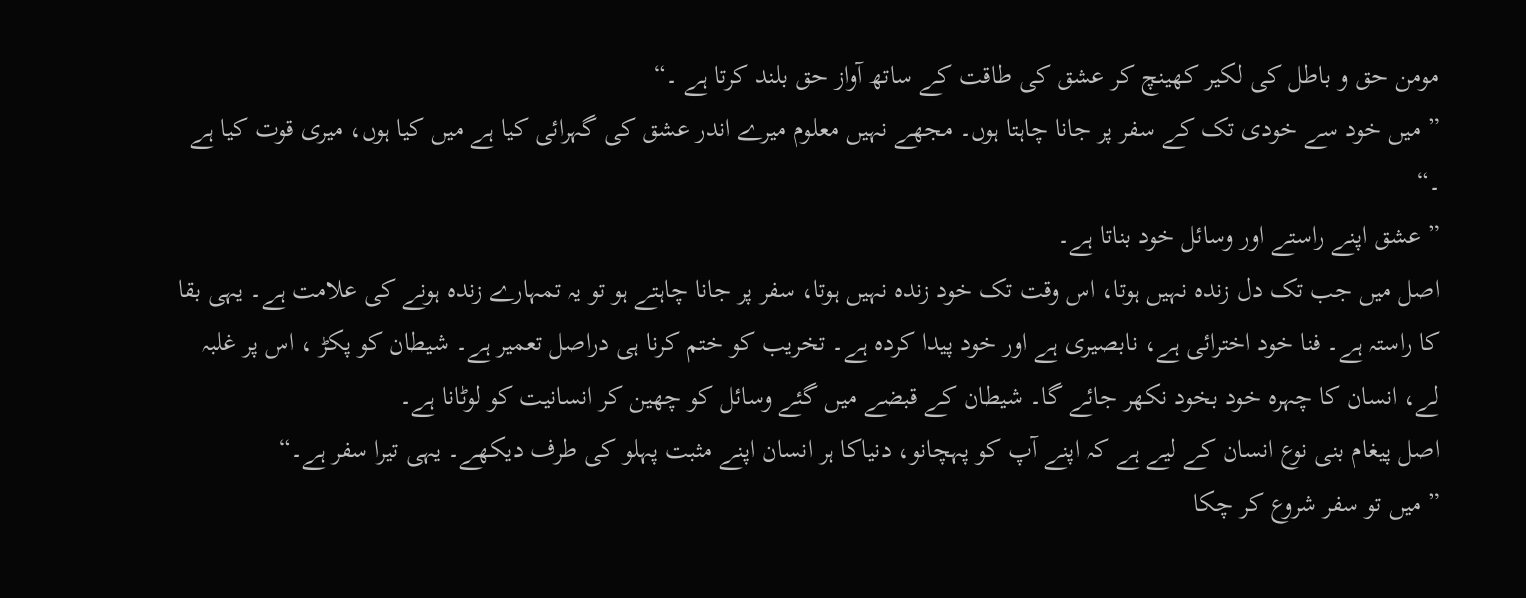مومن حق و باطل کی لکیر کھینچ کر عشق کی طاقت کے ساتھ آواز حق بلند کرتا ہے ۔“
” میں خود سے خودی تک کے سفر پر جانا چاہتا ہوں۔ مجھے نہیں معلوم میرے اندر عشق کی گہرائی کیا ہے میں کیا ہوں، میری قوت کیا ہے ۔“
” عشق اپنے راستے اور وسائل خود بناتا ہے۔
اصل میں جب تک دل زندہ نہیں ہوتا، اس وقت تک خود زندہ نہیں ہوتا، سفر پر جانا چاہتے ہو تو یہ تمہارے زندہ ہونے کی علامت ہے۔ یہی بقا کا راستہ ہے۔ فنا خود اخترائی ہے، نابصیری ہے اور خود پیدا کردہ ہے۔ تخریب کو ختم کرنا ہی دراصل تعمیر ہے۔ شیطان کو پکڑ ، اس پر غلبہ لے، انسان کا چہرہ خود بخود نکھر جائے گا۔ شیطان کے قبضے میں گئے وسائل کو چھین کر انسانیت کو لوٹانا ہے۔
اصل پیغام بنی نوع انسان کے لیے ہے کہ اپنے آپ کو پہچانو، دنیاکا ہر انسان اپنے مثبت پہلو کی طرف دیکھے۔ یہی تیرا سفر ہے۔“
” میں تو سفر شروع کر چکا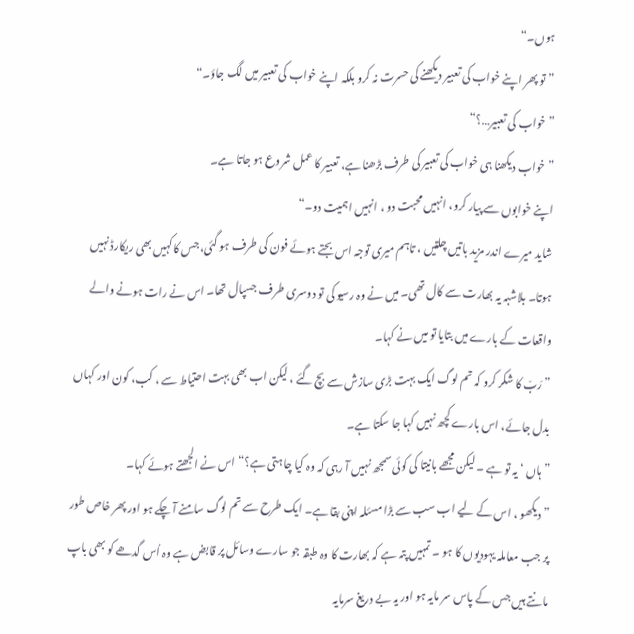ہوں۔“
”تو پھر اپنے خواب کی تعبیر دیکھنے کی حسرت نہ کرو بلکہ اپنے خواب کی تعبیر میں لگ جاؤ۔“
” خواب کی تعبیر…؟“
” خواب دیکھنا ہی خواب کی تعبیر کی طرف بڑھنا ہے، تعبیر کا عمل شروع ہو جاتا ہے۔
اپنے خوابوں سے پیار کرو، انہیں محبت دو ، انہیں اہمیت دو۔“
شاید میرے اندر مزید باتیں چلتیں ، تاہم میری توجہ اس بجتے ہوئے فون کی طرف ہو گئی، جس کاکہیں بھی ریکارڈ نہیں ہوتا۔ بلاشبہ یہ بھارت سے کال تھی۔ میں نے وہ رسیو کی تو دوسری طرف جسپال تھا۔ اس نے رات ہونے والے واقعات کے بارے میں بتایا تو میں نے کہا۔
” رَبّ کا شکر کرو کہ تم لوگ ایک بہت بڑی سازش سے بچ گئے ، لیکن اب بھی بہت احتیاط سے ، کب، کون اور کہاں بدل جائے، اس بارے کچھ نہیں کہا جا سکتا ہے۔
” ہاں ‘ یہ تو ہے ۔ لیکن مجھے بانیتا کی کوئی سمجھ نہیں آ رہی کہ وہ کیا چاہتی ہے؟“ اس نے الجھتے ہوئے کہا۔
” دیکھو ، اس کے لیے اب سب سے بڑا مسئلہ اپنی بقا ہے۔ ایک طرح سے تم لوگ سامنے آ چکے ہو اور پھر خاص طور پر جب معاملہ یہودیوں کا ہو ۔ تمہیں پتہ ہے کہ بھارت کا وہ طبقہ جو سارے وسائل پر قابض ہے وہ اُس گدھے کو بھی باپ مانتے ہیں جس کے پاس سر مایہ ہو اور یہ بے دریغ سرمایہ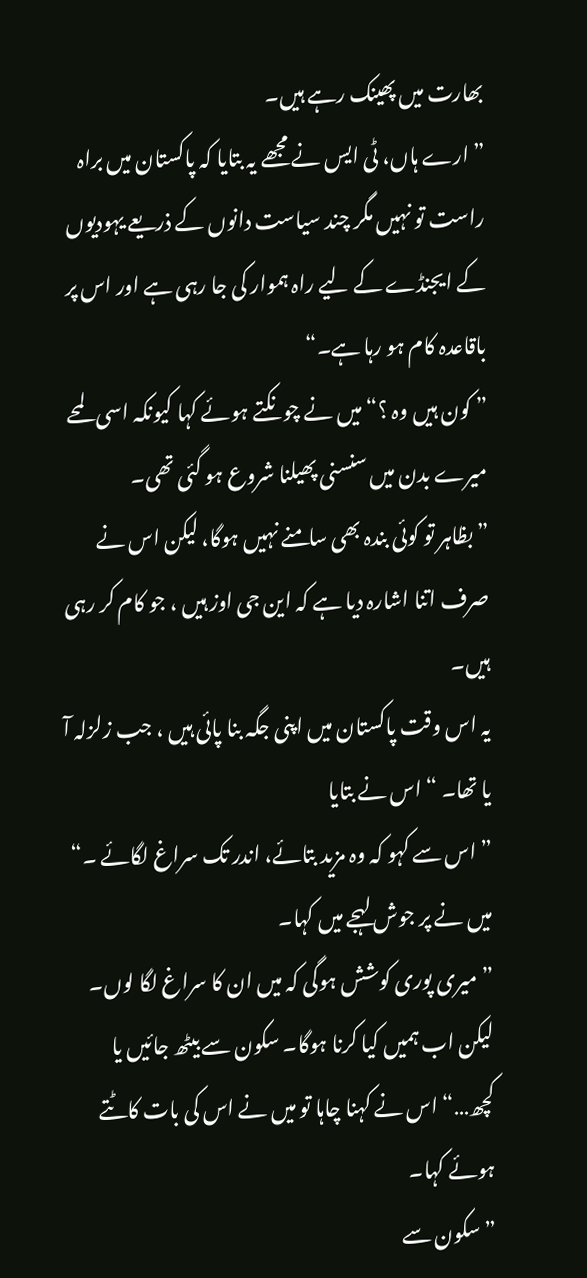بھارت میں پھینک رہے ہیں۔
” ارے ہاں، ٹی ایس نے مجھے یہ بتایا کہ پاکستان میں براہ راست تو نہیں مگر چند سیاست دانوں کے ذریعے یہودیوں کے ایجنڈے کے لیے راہ ہموار کی جا رہی ہے اور اس پر باقاعدہ کام ہو رہا ہے۔“
” کون ہیں وہ ؟“ میں نے چونکتے ہوئے کہا کیونکہ اسی لمحے میرے بدن میں سنسنی پھیلنا شروع ہو گئی تھی۔
” بظاہر تو کوئی بندہ بھی سامنے نہیں ہوگا، لیکن اس نے صرف اتنا اشارہ دیا ہے کہ این جی اوز ہیں ، جو کام کر رہی ہیں۔
یہ اس وقت پاکستان میں اپنی جگہ بنا پائی ہیں ، جب زلزلہ آ یا تھا۔ “ اس نے بتایا
” اس سے کہو کہ وہ مزید بتائے، اندر تک سراغ لگائے ۔“ میں نے پر جوش لہجے میں کہا۔
” میری پوری کوشش ہوگی کہ میں ان کا سراغ لگا لوں۔ لیکن اب ہمیں کیا کرنا ہوگا۔ سکون سے بیٹھ جائیں یا کچھ…“ اس نے کہنا چاہا تو میں نے اس کی بات کاٹتے ہوئے کہا۔
” سکون سے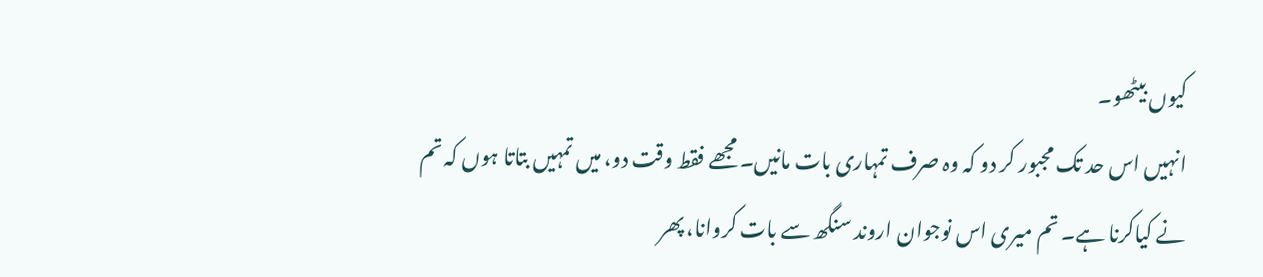کیوں بیٹھو۔
انہیں اس حد تک مجبور کر دو کہ وہ صرف تمہاری بات مانیں۔ مجھے فقط وقت دو، میں تمہیں بتاتا ہوں کہ تم نے کیاکرنا ہے۔ تم میری اس نوجوان اروند سنگھ سے بات کروانا، پھر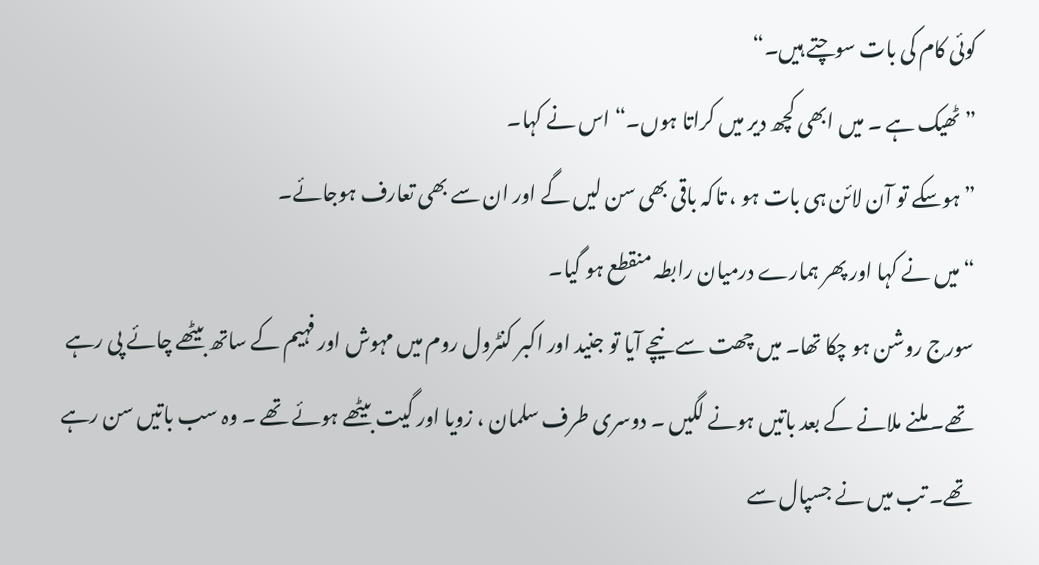کوئی کام کی بات سوچتے ہیں۔“
” ٹھیک ہے ۔ میں ابھی کچھ دیر میں کراتا ہوں۔“ اس نے کہا۔
” ہوسکے تو آن لائن ہی بات ہو ، تاکہ باقی بھی سن لیں گے اور ان سے بھی تعارف ہوجائے۔
“ میں نے کہا اور پھر ہمارے درمیان رابطہ منقطع ہو گیا۔
سورج روشن ہو چکا تھا۔ میں چھت سے نیچے آیا تو جنید اور اکبر کنٹرول روم میں مہوش اور فہیم کے ساتھ بیٹھے چائے پی رہے تھے۔ ملنے ملانے کے بعد باتیں ہونے لگیں ۔ دوسری طرف سلمان ، زویا اور گیت بیٹھے ہوئے تھے ۔ وہ سب باتیں سن رہے تھے۔ تب میں نے جسپال سے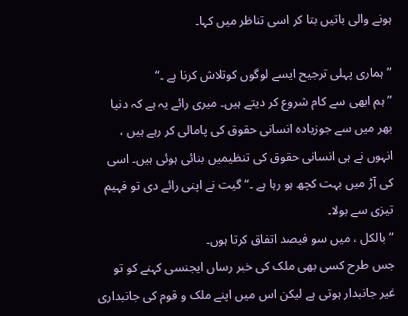ہونے والی باتیں بتا کر اسی تناظر میں کہا۔

” ہماری پہلی ترجیح ایسے لوگوں کوتلاش کرنا ہے ۔“
” ہم ابھی سے کام شروع کر دیتے ہیں۔ میری رائے یہ ہے کہ دنیا بھر میں سے جوزیادہ انسانی حقوق کی پامالی کر رہے ہیں ، انہوں نے ہی انسانی حقوق کی تنظیمیں بنائی ہوئی ہیں۔ اسی کی آڑ میں بہت کچھ ہو رہا ہے ۔“ گیت نے اپنی رائے دی تو فہیم تیزی سے بولا۔
” بالکل ، میں سو فیصد اتفاق کرتا ہوں۔
جس طرح کسی بھی ملک کی خبر رساں ایجنسی کہنے کو تو غیر جانبدار ہوتی ہے لیکن اس میں اپنے ملک و قوم کی جانبداری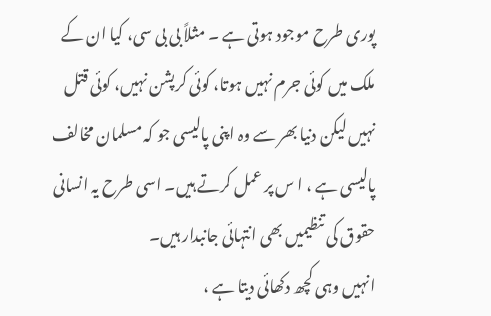پوری طرح موجود ہوتی ہے ۔ مثلاً بی بی سی، کیا ان کے ملک میں کوئی جرم نہیں ہوتا، کوئی کرپشن نہیں، کوئی قتل نہیں لیکن دنیا بھر سے وہ اپنی پالیسی جو کہ مسلمان مخالف پالیسی ہے ، ا س پر عمل کرتے ہیں۔ اسی طرح یہ انسانی حقوق کی تنظیمیں بھی انتہائی جانبدار ہیں۔
انہیں وہی کچھ دکھائی دیتا ہے ،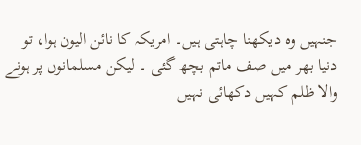جنہیں وہ دیکھنا چاہتی ہیں۔ امریکہ کا نائن الیون ہوا، تو دنیا بھر میں صف ماتم بچھ گئی ۔ لیکن مسلمانوں پر ہونے والا ظلم کہیں دکھائی نہیں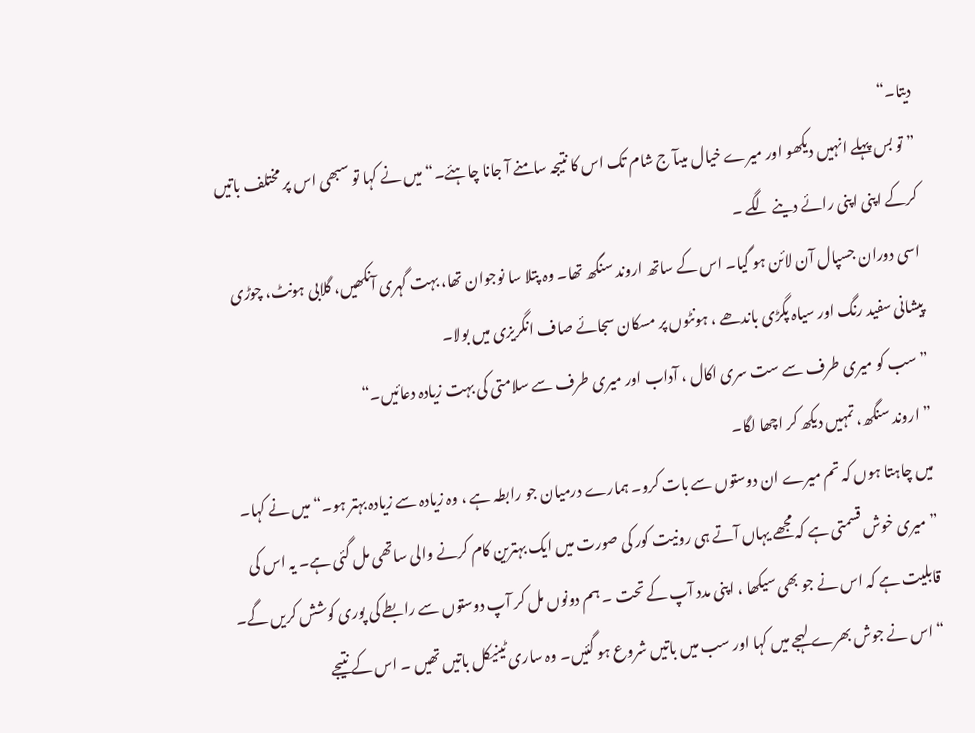دیتا۔“
” تو بس پہلے انہیں دیکھو اور میرے خیال میںآ ج شام تک اس کا نتیجہ سامنے آ جانا چاہئے۔“ میں نے کہا تو سبھی اس پر مختلف باتیں کرکے اپنی اپنی رائے دینے لگے ۔
اسی دوران جسپال آن لائن ہو گیا۔ اس کے ساتھ اروند سنگھ تھا۔ وہ پتلا سا نوجوان تھا، بہت گہری آنکھیں، گلابی ہونٹ، چوڑی پیشانی سفید رنگ اور سیاہ پگڑی باندھے ، ہونٹوں پر مسکان سجائے صاف انگریزی میں بولا۔
” سب کو میری طرف سے ست سری اکال ، آداب اور میری طرف سے سلامتی کی بہت زیادہ دعائیں۔“
” اروند سنگھ، تمہیں دیکھ کر اچھا لگا۔
میں چاہتا ہوں کہ تم میرے ان دوستوں سے بات کرو۔ ہمارے درمیان جو رابطہ ہے ، وہ زیادہ سے زیادہ بہتر ہو۔“ میں نے کہا۔
” میری خوش قسمتی ہے کہ مجھے یہاں آتے ہی رونیت کور کی صورت میں ایک بہترین کام کرنے والی ساتھی مل گئی ہے۔ یہ اس کی قابلیت ہے کہ اس نے جو بھی سیکھا ، اپنی مدد آپ کے تحت ۔ ہم دونوں مل کر آپ دوستوں سے رابطے کی پوری کوشش کریں گے۔
“ اس نے جوش بھرے لہجے میں کہا اور سب میں باتیں شروع ہو گئیں۔ وہ ساری ٹینیکل باتیں تھیں ۔ اس کے نتیجے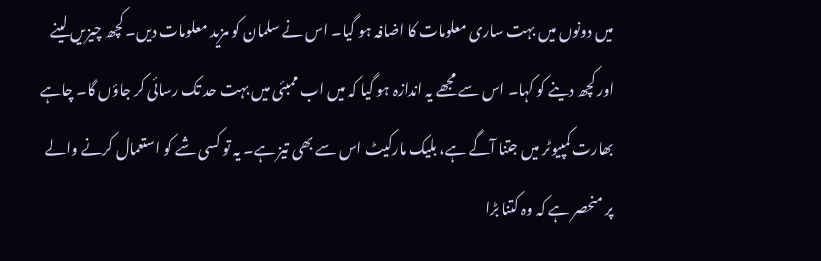میں دونوں میں بہت ساری معلومات کا اضافہ ہو گیا۔ اس نے سلمان کو مزید معلومات دیں۔ کچھ چیزیں لینے اور کچھ دینے کو کہا۔ اس سے مجھے یہ اندازہ ہو گیا کہ میں اب ممبئی میں بہت حد تک رسائی کر جاؤں گا۔ چاہے بھارت کمپیوٹر میں جتنا آگے ہے، بلیک مارکیٹ اس سے بھی تیز ہے۔ یہ تو کسی شے کو استعمال کرنے والے پر منحصر ہے کہ وہ کتنا بڑا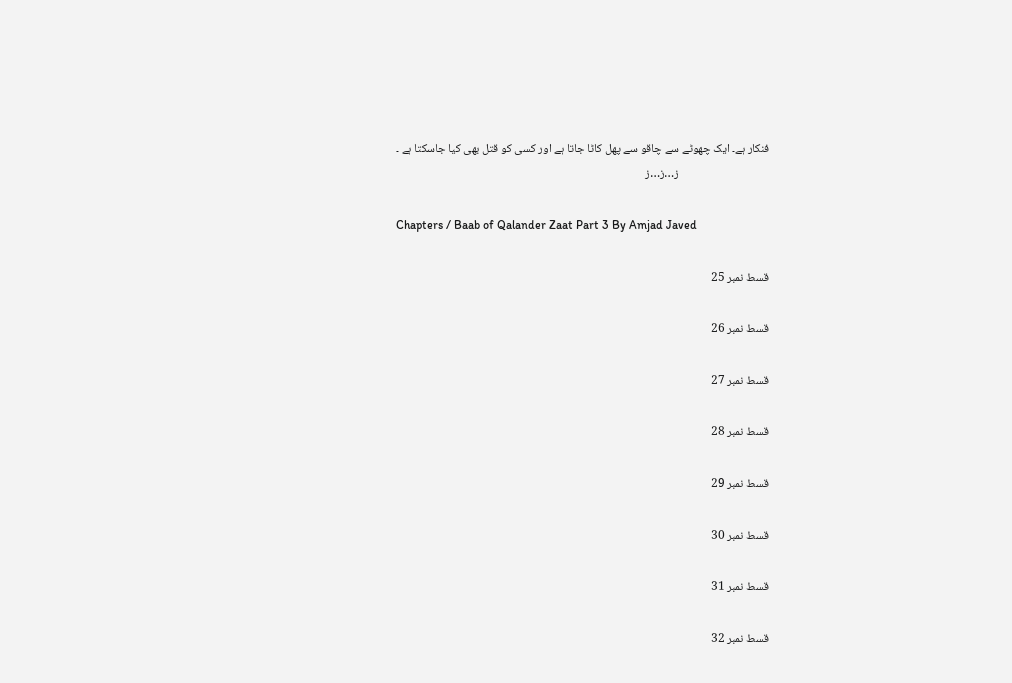فنکار ہے۔ ایک چھوٹے سے چاقو سے پھل کاٹا جاتا ہے اور کسی کو قتل بھی کیا جاسکتا ہے ۔
                                  ز…ز…ز

Chapters / Baab of Qalander Zaat Part 3 By Amjad Javed

قسط نمبر 25

قسط نمبر 26

قسط نمبر 27

قسط نمبر 28

قسط نمبر 29

قسط نمبر 30

قسط نمبر 31

قسط نمبر 32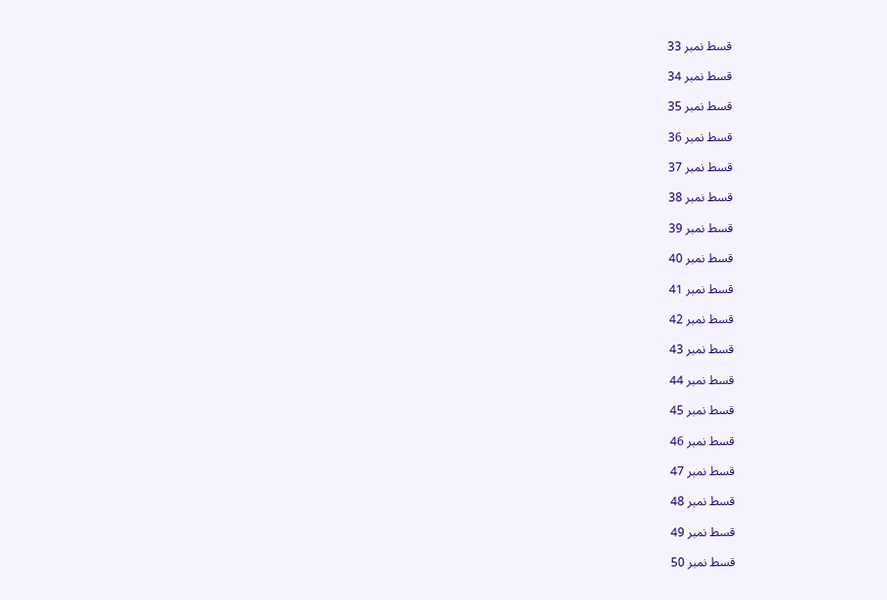قسط نمبر 33

قسط نمبر 34

قسط نمبر 35

قسط نمبر 36

قسط نمبر 37

قسط نمبر 38

قسط نمبر 39

قسط نمبر 40

قسط نمبر 41

قسط نمبر 42

قسط نمبر 43

قسط نمبر 44

قسط نمبر 45

قسط نمبر 46

قسط نمبر 47

قسط نمبر 48

قسط نمبر 49

قسط نمبر 50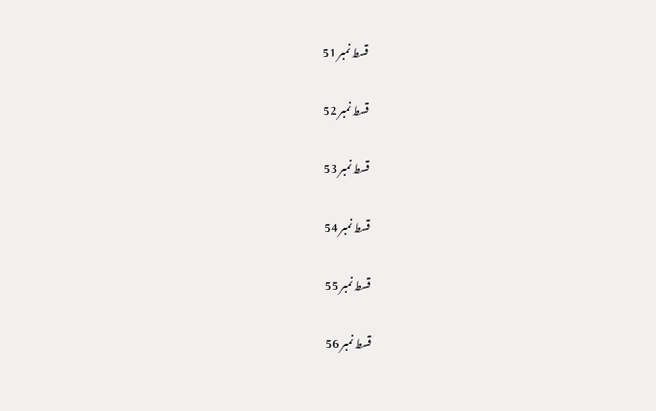قسط نمبر 51

قسط نمبر 52

قسط نمبر 53

قسط نمبر 54

قسط نمبر 55

قسط نمبر 56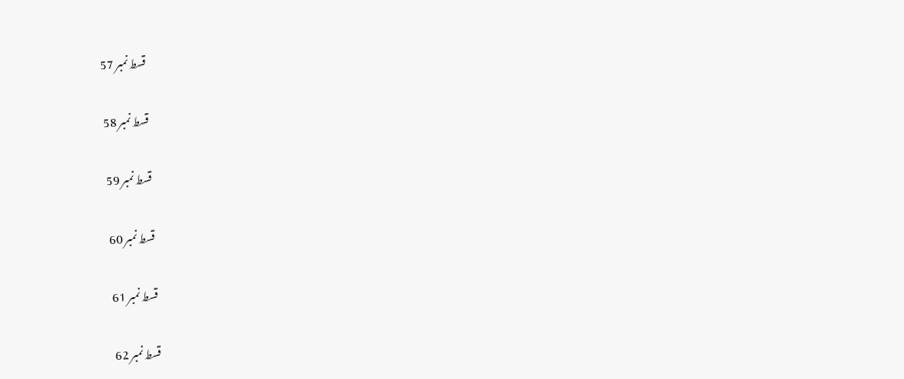قسط نمبر 57

قسط نمبر 58

قسط نمبر 59

قسط نمبر 60

قسط نمبر 61

قسط نمبر 62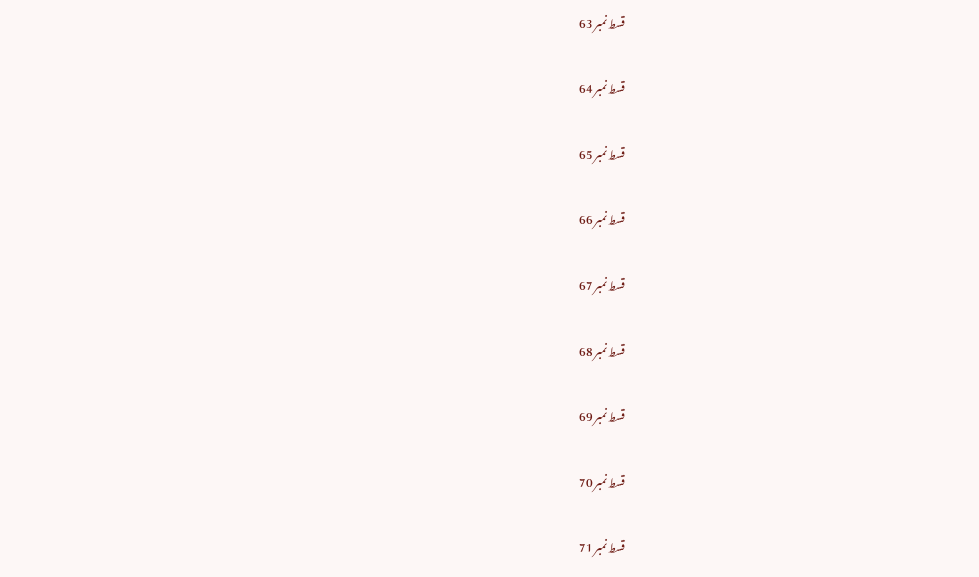قسط نمبر 63

قسط نمبر 64

قسط نمبر 65

قسط نمبر 66

قسط نمبر 67

قسط نمبر 68

قسط نمبر 69

قسط نمبر 70

قسط نمبر 71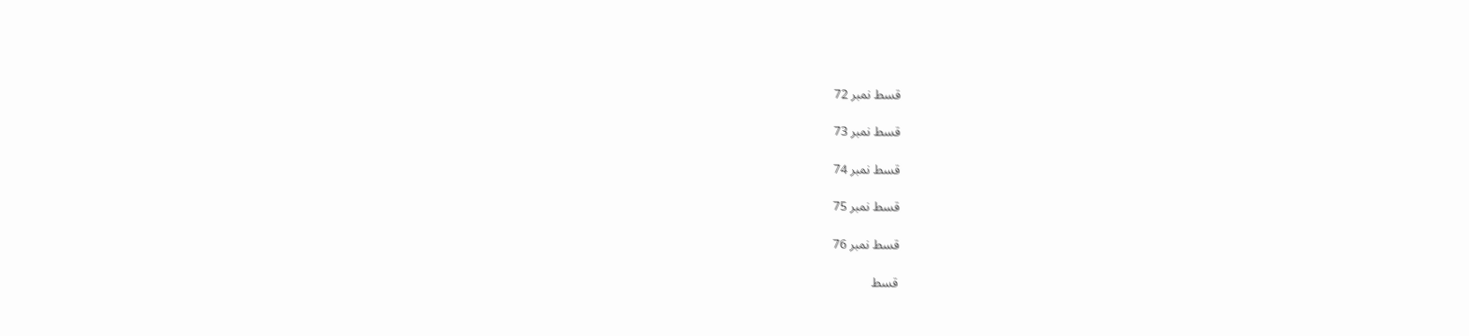قسط نمبر 72

قسط نمبر 73

قسط نمبر 74

قسط نمبر 75

قسط نمبر 76

قسط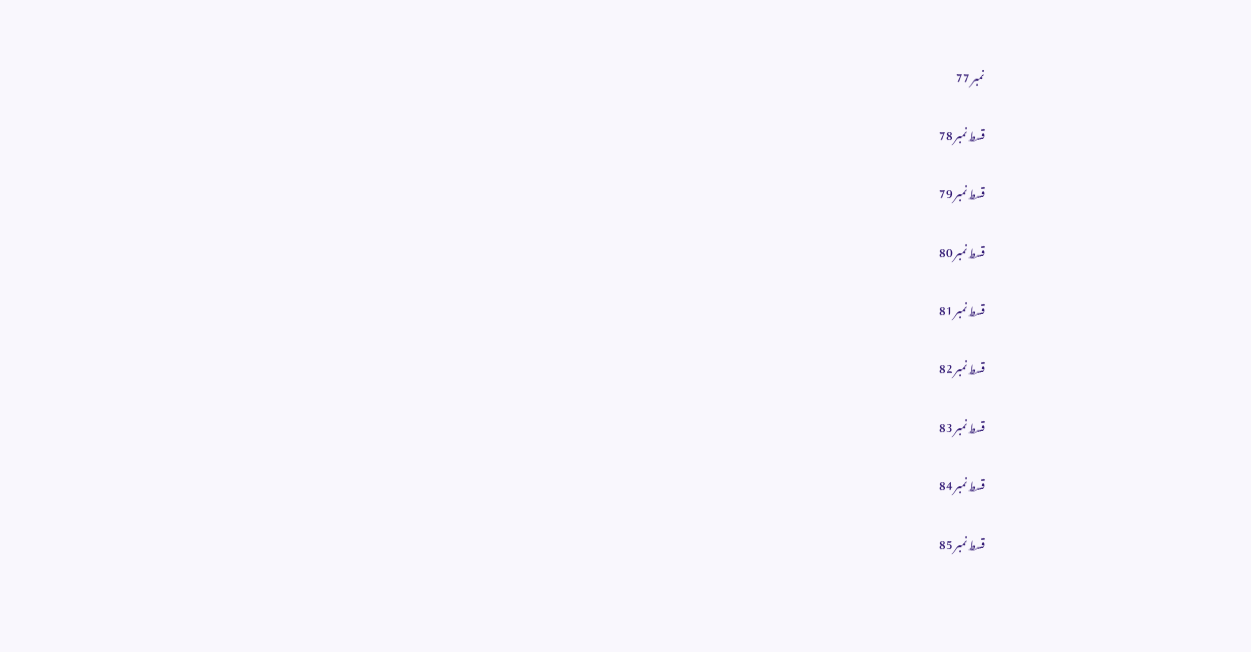نمبر 77

قسط نمبر 78

قسط نمبر 79

قسط نمبر 80

قسط نمبر 81

قسط نمبر 82

قسط نمبر 83

قسط نمبر 84

قسط نمبر 85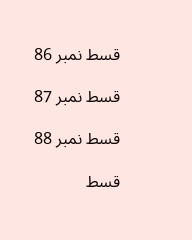قسط نمبر 86

قسط نمبر 87

قسط نمبر 88

قسط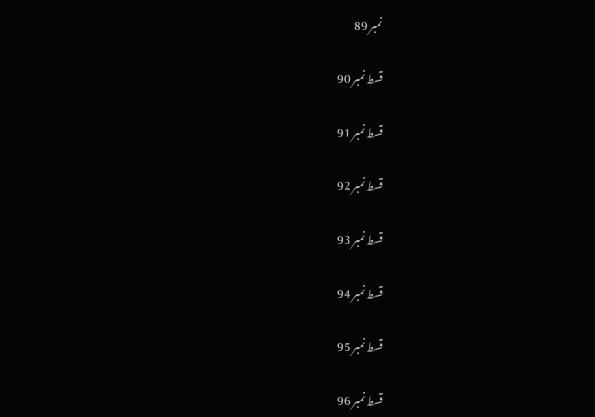نمبر 89

قسط نمبر 90

قسط نمبر 91

قسط نمبر 92

قسط نمبر 93

قسط نمبر 94

قسط نمبر 95

قسط نمبر 96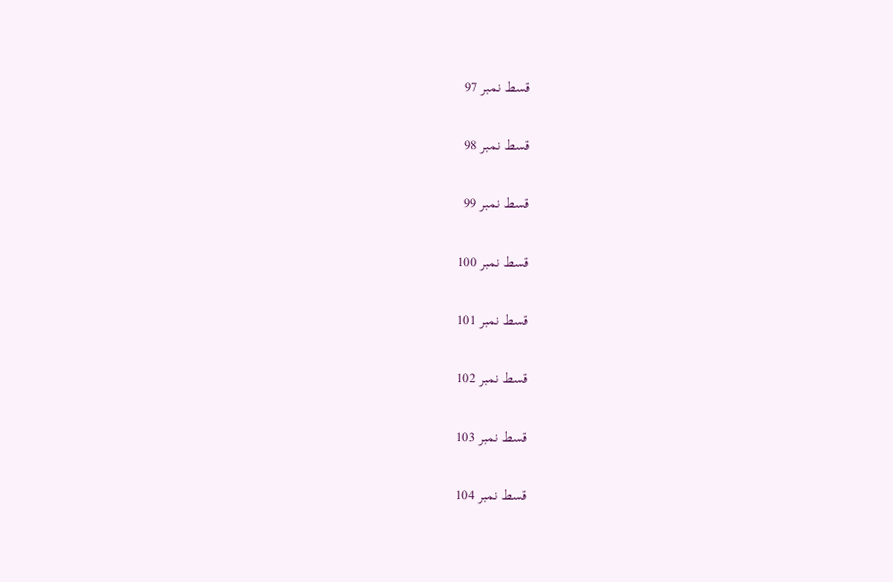قسط نمبر 97

قسط نمبر 98

قسط نمبر 99

قسط نمبر 100

قسط نمبر 101

قسط نمبر 102

قسط نمبر 103

قسط نمبر 104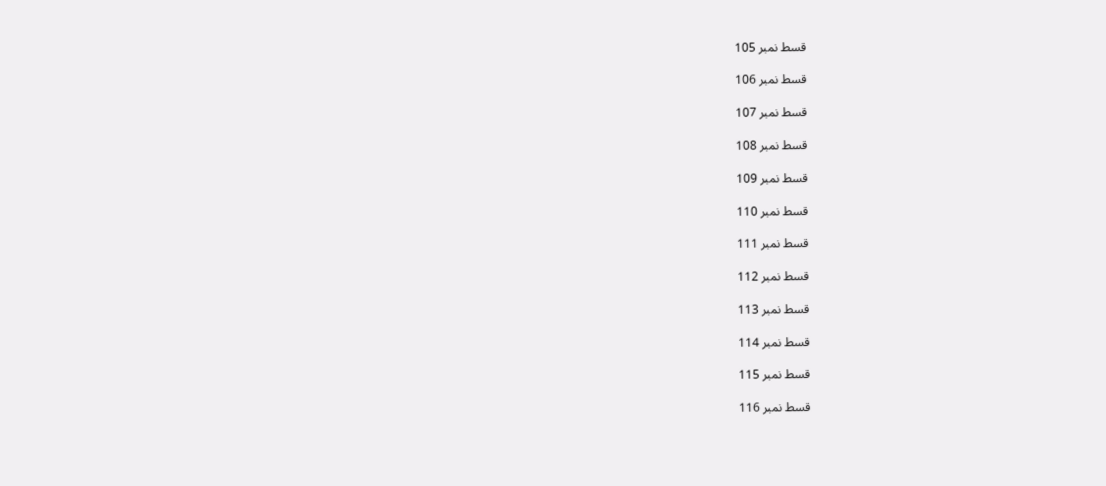قسط نمبر 105

قسط نمبر 106

قسط نمبر 107

قسط نمبر 108

قسط نمبر 109

قسط نمبر 110

قسط نمبر 111

قسط نمبر 112

قسط نمبر 113

قسط نمبر 114

قسط نمبر 115

قسط نمبر 116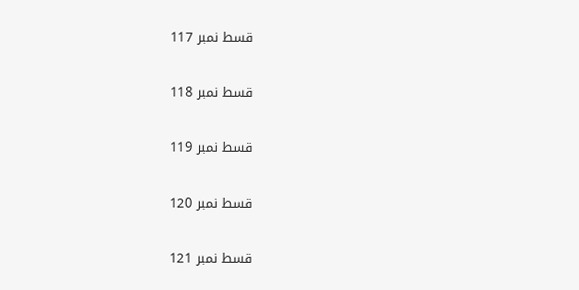قسط نمبر 117

قسط نمبر 118

قسط نمبر 119

قسط نمبر 120

قسط نمبر 121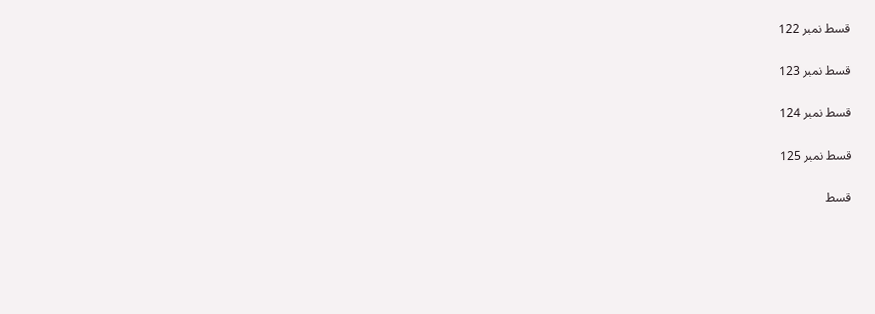قسط نمبر 122

قسط نمبر 123

قسط نمبر 124

قسط نمبر 125

قسط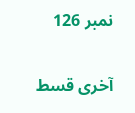نمبر 126

آخری قسط